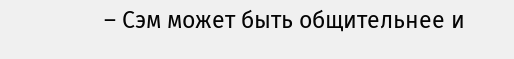– Сэм может быть общительнее и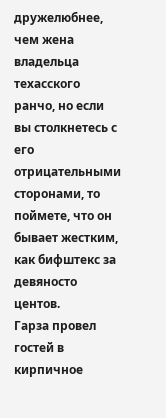дружелюбнее, чем жена владельца техасского ранчо, но если вы столкнетесь с его отрицательными сторонами, то поймете, что он бывает жестким, как бифштекс за девяносто центов.
Гарза провел гостей в кирпичное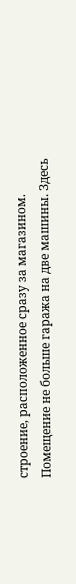строение, расположенное сразу за магазином. Помещение не больше гаража на две машины. Здесь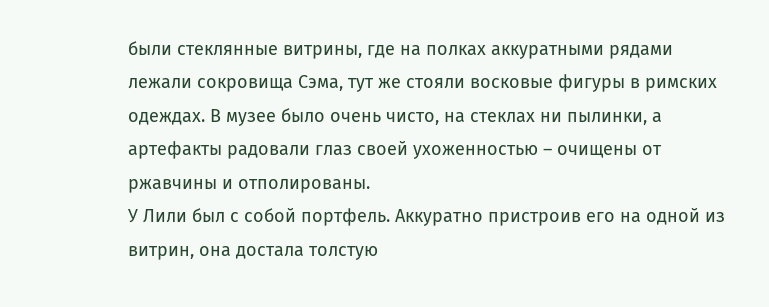были стеклянные витрины, где на полках аккуратными рядами лежали сокровища Сэма, тут же стояли восковые фигуры в римских одеждах. В музее было очень чисто, на стеклах ни пылинки, а артефакты радовали глаз своей ухоженностью – очищены от ржавчины и отполированы.
У Лили был с собой портфель. Аккуратно пристроив его на одной из витрин, она достала толстую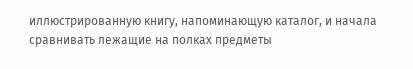иллюстрированную книгу, напоминающую каталог, и начала сравнивать лежащие на полках предметы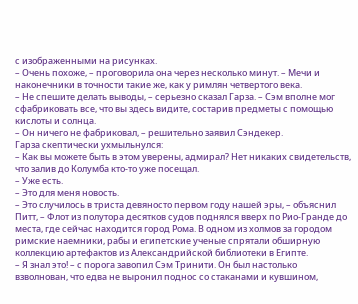с изображенными на рисунках.
– Очень похоже, – проговорила она через несколько минут. – Мечи и наконечники в точности такие же, как у римлян четвертого века.
– Не спешите делать выводы, – серьезно сказал Гарза. – Сэм вполне мог сфабриковать все, что вы здесь видите, состарив предметы с помощью кислоты и солнца.
– Он ничего не фабриковал, – решительно заявил Сэндекер.
Гарза скептически ухмыльнулся:
– Как вы можете быть в этом уверены, адмирал? Нет никаких свидетельств, что залив до Колумба кто-то уже посещал.
– Уже есть.
– Это для меня новость.
– Это случилось в триста девяносто первом году нашей эры, – объяснил Питт, – Флот из полутора десятков судов поднялся вверх по Рио-Гранде до места, где сейчас находится город Рома. В одном из холмов за городом римские наемники, рабы и египетские ученые спрятали обширную коллекцию артефактов из Александрийской библиотеки в Египте.
– Я знал это! – с порога завопил Сэм Тринити. Он был настолько взволнован, что едва не выронил поднос со стаканами и кувшином,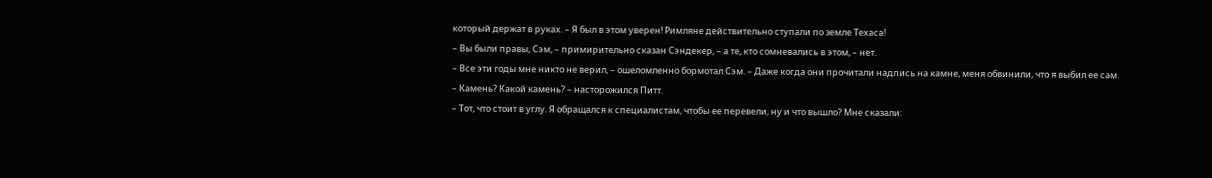который держат в руках. – Я был в этом уверен! Римляне действительно ступали по земле Техаса!
– Вы были правы, Сэм, – примирительно сказан Сэндекер, – а те, кто сомневались в этом, – нет.
– Все эти годы мне никто не верил, – ошеломленно бормотал Сэм. – Даже когда они прочитали надпись на камне, меня обвинили, что я выбил ее сам.
– Камень? Какой камень? – насторожился Питт.
– Тот, что стоит в углу. Я обращался к специалистам, чтобы ее перевели, ну и что вышло? Мне сказали: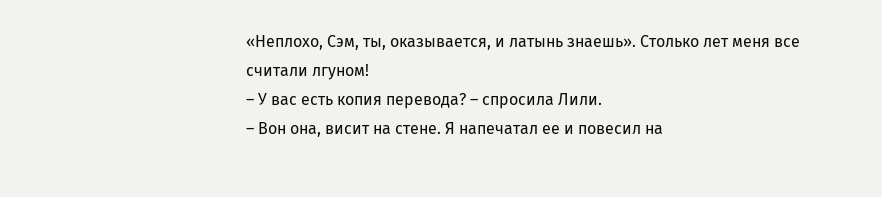«Неплохо, Сэм, ты, оказывается, и латынь знаешь». Столько лет меня все считали лгуном!
– У вас есть копия перевода? – спросила Лили.
– Вон она, висит на стене. Я напечатал ее и повесил на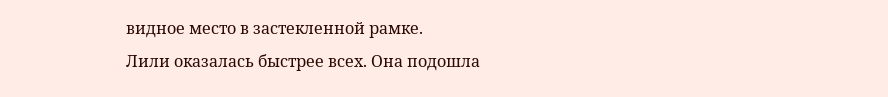видное место в застекленной рамке.
Лили оказалась быстрее всех. Она подошла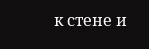к стене и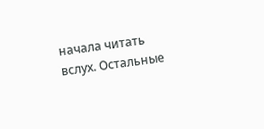начала читать вслух. Остальные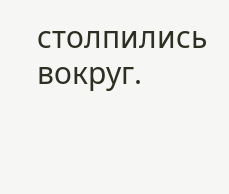столпились вокруг.